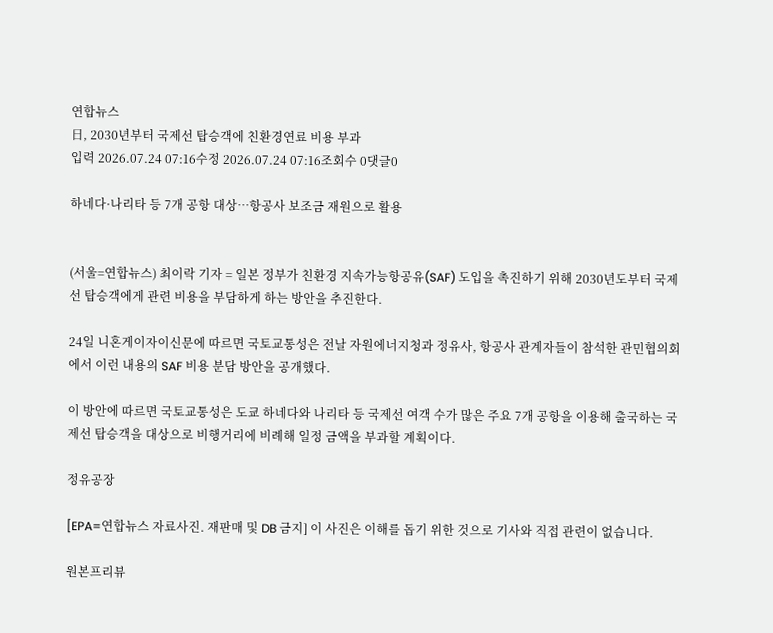연합뉴스
日, 2030년부터 국제선 탑승객에 친환경연료 비용 부과
입력 2026.07.24 07:16수정 2026.07.24 07:16조회수 0댓글0

하네다·나리타 등 7개 공항 대상…항공사 보조금 재원으로 활용


(서울=연합뉴스) 최이락 기자 = 일본 정부가 친환경 지속가능항공유(SAF) 도입을 촉진하기 위해 2030년도부터 국제선 탑승객에게 관련 비용을 부담하게 하는 방안을 추진한다.

24일 니혼게이자이신문에 따르면 국토교통성은 전날 자원에너지청과 정유사, 항공사 관계자들이 참석한 관민협의회에서 이런 내용의 SAF 비용 분담 방안을 공개했다.

이 방안에 따르면 국토교통성은 도쿄 하네다와 나리타 등 국제선 여객 수가 많은 주요 7개 공항을 이용해 출국하는 국제선 탑승객을 대상으로 비행거리에 비례해 일정 금액을 부과할 계획이다.

정유공장

[EPA=연합뉴스 자료사진. 재판매 및 DB 금지] 이 사진은 이해를 돕기 위한 것으로 기사와 직접 관련이 없습니다.

원본프리뷰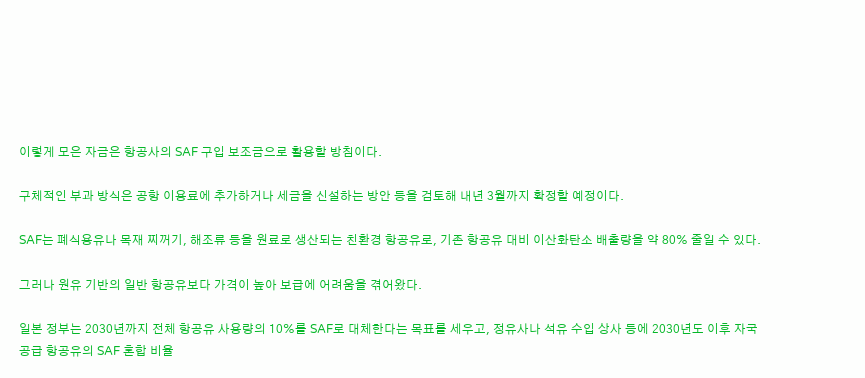이렇게 모은 자금은 항공사의 SAF 구입 보조금으로 활용할 방침이다.

구체적인 부과 방식은 공항 이용료에 추가하거나 세금을 신설하는 방안 등을 검토해 내년 3월까지 확정할 예정이다.

SAF는 폐식용유나 목재 찌꺼기, 해조류 등을 원료로 생산되는 친환경 항공유로, 기존 항공유 대비 이산화탄소 배출량을 약 80% 줄일 수 있다.

그러나 원유 기반의 일반 항공유보다 가격이 높아 보급에 어려움을 겪어왔다.

일본 정부는 2030년까지 전체 항공유 사용량의 10%를 SAF로 대체한다는 목표를 세우고, 정유사나 석유 수입 상사 등에 2030년도 이후 자국 공급 항공유의 SAF 혼합 비율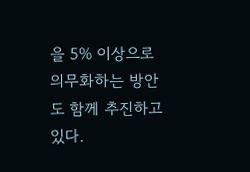을 5% 이상으로 의무화하는 방안도 함께 추진하고 있다.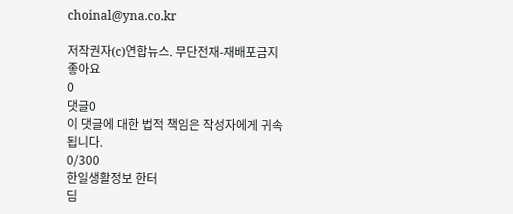choinal@yna.co.kr

저작권자(c)연합뉴스. 무단전재-재배포금지
좋아요
0
댓글0
이 댓글에 대한 법적 책임은 작성자에게 귀속됩니다.
0/300
한일생활정보 한터
딤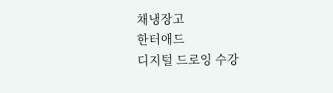채냉장고
한터애드
디지털 드로잉 수강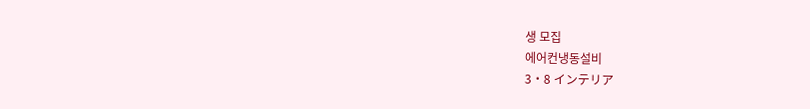생 모집
에어컨냉동설비
3・8 インテリア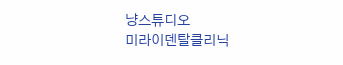냥스튜디오
미라이덴탈클리닉